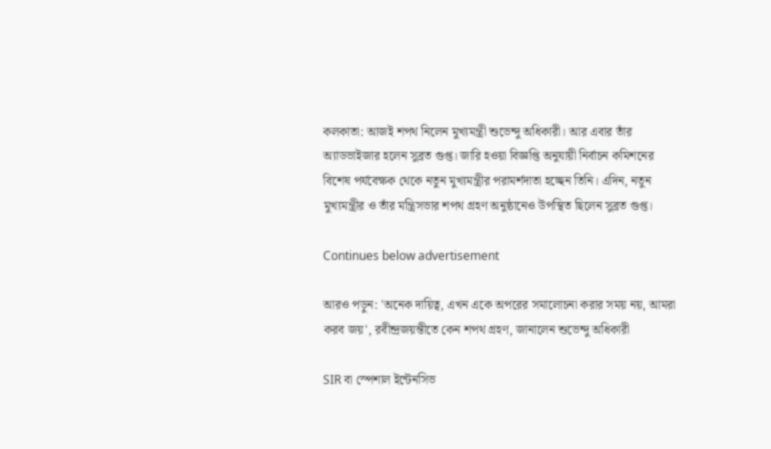কলকাতা: আজই শপথ নিলেন মুখ্যমন্ত্রী শুভেন্দু অধিকারী। আর এবার তাঁর অ্যাডভাইজার হলেন সুব্রত গুপ্ত। জারি হওয়া বিজ্ঞপ্তি অনুযায়ী নির্বাচন কমিশনের বিশেষ পর্যবেক্ষক থেকে নতুন মুখ্যমন্ত্রীর পরামর্শদাতা হচ্ছেন তিনি। এদিন, নতুন মুখ্যমন্ত্রীর ও তাঁর মন্ত্রিসভার শপথ গ্রহণ অনুষ্ঠানেও উপস্থিত ছিলেন সুব্রত গুপ্ত।

Continues below advertisement

আরও পড়ুন: 'অনেক দায়িত্ব, এখন একে অপরের সমালোচনা করার সময় নয়, আমরা করব জয়', রবীন্দ্রজয়ন্তীতে কেন শপথ গ্রহণ, জানালেন শুভেন্দু অধিকারী

SIR বা স্পেশাল ইন্টেনসিভ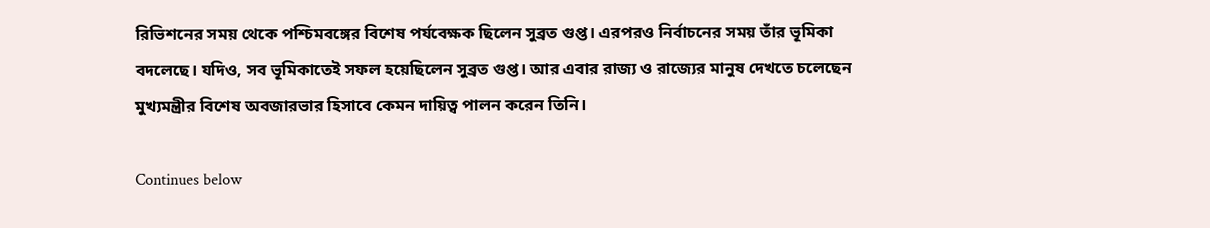রিভিশনের সময় থেকে পশ্চিমবঙ্গের বিশেষ পর্যবেক্ষক ছিলেন সুব্রত গুপ্ত। এরপরও নির্বাচনের সময় তাঁর ভূমিকা বদলেছে। যদিও, সব ভূমিকাতেই সফল হয়েছিলেন সুব্রত গুপ্ত। আর এবার রাজ্য ও রাজ্যের মানুষ দেখতে চলেছেন মুখ্যমন্ত্রীর বিশেষ অবজারভার হিসাবে কেমন দায়িত্ব পালন করেন তিনি।

Continues below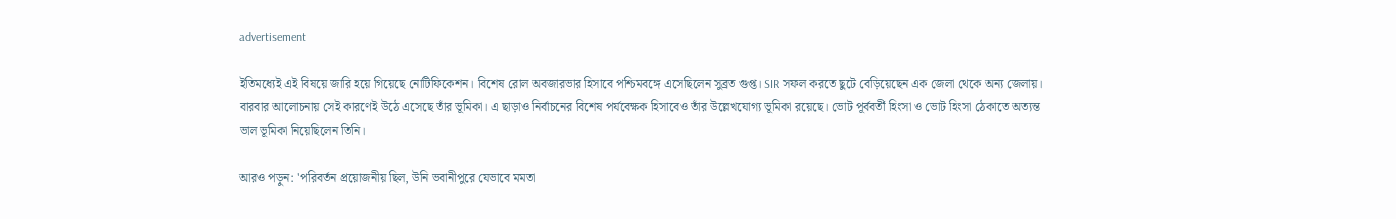advertisement

ইতিমধ্যেই এই বিষয়ে জারি হয়ে গিয়েছে নোটিফিকেশন। বিশেষ রোল অবজারভার হিসাবে পশ্চিমবঙ্গে এসেছিলেন সুব্রত গুপ্ত। SIR সফল করতে ছুটে বেড়িয়েছেন এক জেলা থেকে অন্য জেলায়। বারবার আলোচনায় সেই কারণেই উঠে এসেছে তাঁর ভূমিকা। এ ছাড়াও নির্বাচনের বিশেষ পর্যবেক্ষক হিসাবেও তাঁর উল্লেখযোগ্য ভূমিকা রয়েছে। ভোট পূর্ববর্তী হিংসা ও ভোট হিংসা ঠেকাতে অত্যন্ত ভাল ভূমিকা নিয়েছিলেন তিনি।

আরও পড়ুন: 'পরিবর্তন প্রয়োজনীয় ছিল, উনি ভবানীপুরে যেভাবে মমতা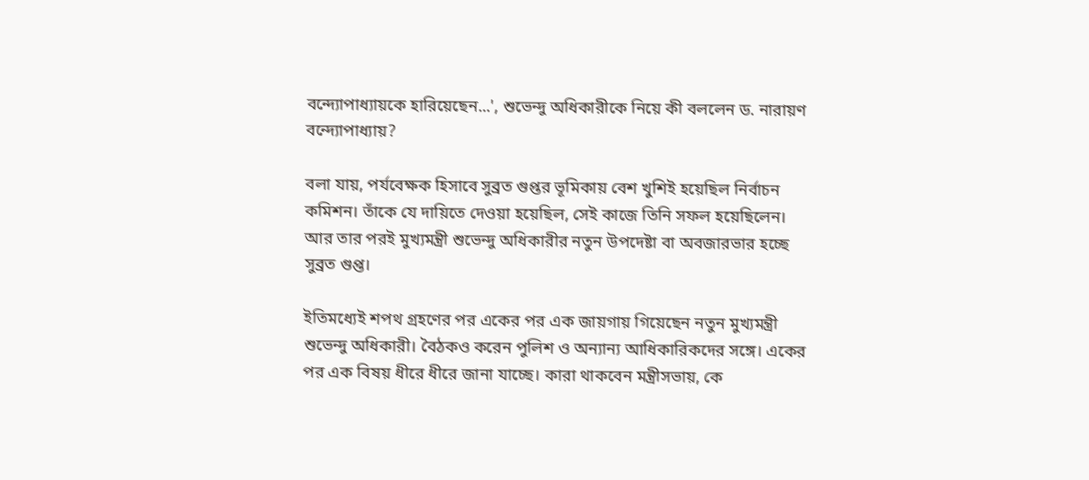বন্দ্যোপাধ্যায়কে হারিয়েছেন...', শুভেন্দু অধিকারীকে নিয়ে কী বললেন ড. নারায়ণ বন্দ্যোপাধ্যায়?

বলা যায়, পর্যবেক্ষক হিসাবে সুব্রত গুপ্তর ভূমিকায় বেশ খুশিই হয়েছিল নির্বাচন কমিশন। তাঁকে যে দায়িতে দেওয়া হয়েছিল, সেই কাজে তিনি সফল হয়েছিলেন। আর তার পরই মুখ্যমন্ত্রী শুভেন্দু অধিকারীর নতুন উপদেষ্টা বা অবজারভার হচ্ছে সুব্রত গুপ্ত।

ইতিমধ্যেই শপথ গ্রহণের পর একের পর এক জায়গায় গিয়েছেন নতুন মুখ্যমন্ত্রী শুভেন্দু অধিকারী। বৈঠকও করেন পুলিশ ও অন্যান্য আধিকারিকদের সঙ্গে। একের পর এক বিষয় ধীরে ধীরে জানা যাচ্ছে। কারা থাকবেন মন্ত্রীসভায়, কে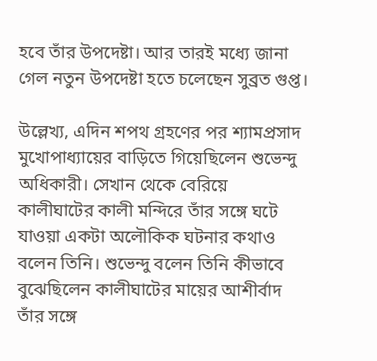হবে তাঁর উপদেষ্টা। আর তারই মধ্যে জানা গেল নতুন উপদেষ্টা হতে চলেছেন সুব্রত গুপ্ত।

উল্লেখ্য, এদিন শপথ গ্রহণের পর শ্যামপ্রসাদ মুখোপাধ্যায়ের বাড়িতে গিয়েছিলেন শুভেন্দু অধিকারী। সেখান থেকে বেরিয়ে কালীঘাটের কালী মন্দিরে তাঁর সঙ্গে ঘটে যাওয়া একটা অলৌকিক ঘটনার কথাও বলেন তিনি। শুভেন্দু বলেন তিনি কীভাবে বুঝেছিলেন কালীঘাটের মায়ের আশীর্বাদ তাঁর সঙ্গে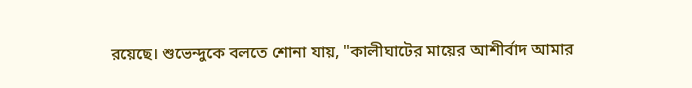রয়েছে। শুভেন্দুকে বলতে শোনা যায়, "কালীঘাটের মায়ের আশীর্বাদ আমার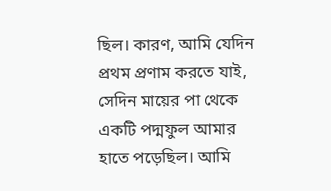ছিল। কারণ, আমি যেদিন প্রথম প্রণাম করতে যাই, সেদিন মায়ের পা থেকে একটি পদ্মফুল আমার হাতে পড়েছিল। আমি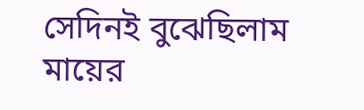সেদিনই বুঝেছিলাম মায়ের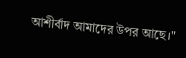আশীর্বাদ আমাদের উপর আছে।"